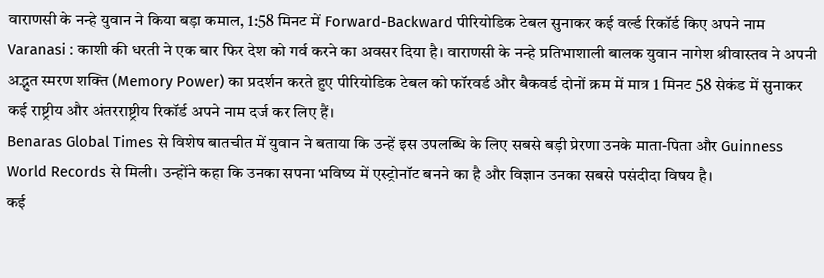वाराणसी के नन्हे युवान ने किया बड़ा कमाल, 1:58 मिनट में Forward-Backward पीरियोडिक टेबल सुनाकर कई वर्ल्ड रिकॉर्ड किए अपने नाम
Varanasi : काशी की धरती ने एक बार फिर देश को गर्व करने का अवसर दिया है। वाराणसी के नन्हे प्रतिभाशाली बालक युवान नागेश श्रीवास्तव ने अपनी अद्भुत स्मरण शक्ति (Memory Power) का प्रदर्शन करते हुए पीरियोडिक टेबल को फॉरवर्ड और बैकवर्ड दोनों क्रम में मात्र 1 मिनट 58 सेकंड में सुनाकर कई राष्ट्रीय और अंतरराष्ट्रीय रिकॉर्ड अपने नाम दर्ज कर लिए हैं।
Benaras Global Times से विशेष बातचीत में युवान ने बताया कि उन्हें इस उपलब्धि के लिए सबसे बड़ी प्रेरणा उनके माता-पिता और Guinness World Records से मिली। उन्होंने कहा कि उनका सपना भविष्य में एस्ट्रोनॉट बनने का है और विज्ञान उनका सबसे पसंदीदा विषय है।
कई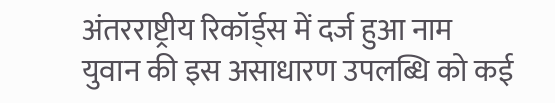अंतरराष्ट्रीय रिकॉर्ड्स में दर्ज हुआ नाम
युवान की इस असाधारण उपलब्धि को कई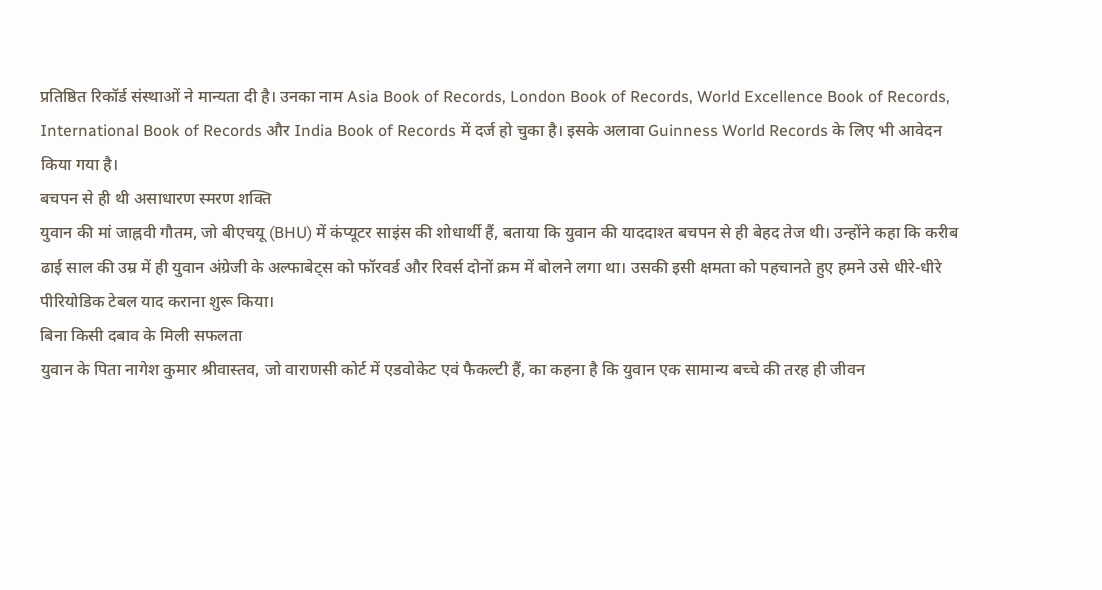प्रतिष्ठित रिकॉर्ड संस्थाओं ने मान्यता दी है। उनका नाम Asia Book of Records, London Book of Records, World Excellence Book of Records, International Book of Records और India Book of Records में दर्ज हो चुका है। इसके अलावा Guinness World Records के लिए भी आवेदन किया गया है।
बचपन से ही थी असाधारण स्मरण शक्ति
युवान की मां जाह्नवी गौतम, जो बीएचयू (BHU) में कंप्यूटर साइंस की शोधार्थी हैं, बताया कि युवान की याददाश्त बचपन से ही बेहद तेज थी। उन्होंने कहा कि करीब ढाई साल की उम्र में ही युवान अंग्रेजी के अल्फाबेट्स को फॉरवर्ड और रिवर्स दोनों क्रम में बोलने लगा था। उसकी इसी क्षमता को पहचानते हुए हमने उसे धीरे-धीरे पीरियोडिक टेबल याद कराना शुरू किया।
बिना किसी दबाव के मिली सफलता
युवान के पिता नागेश कुमार श्रीवास्तव, जो वाराणसी कोर्ट में एडवोकेट एवं फैकल्टी हैं, का कहना है कि युवान एक सामान्य बच्चे की तरह ही जीवन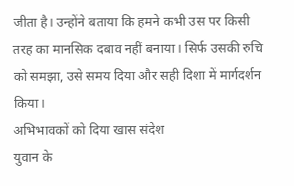जीता है। उन्होंने बताया कि हमने कभी उस पर किसी तरह का मानसिक दबाव नहीं बनाया। सिर्फ उसकी रुचि को समझा, उसे समय दिया और सही दिशा में मार्गदर्शन किया।
अभिभावकों को दिया खास संदेश
युवान के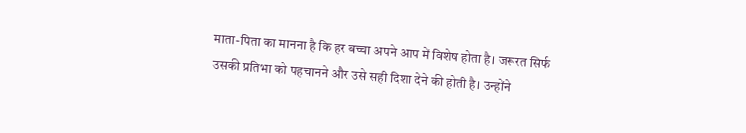माता-पिता का मानना है कि हर बच्चा अपने आप में विशेष होता है। जरूरत सिर्फ उसकी प्रतिभा को पहचानने और उसे सही दिशा देने की होती है। उन्होंने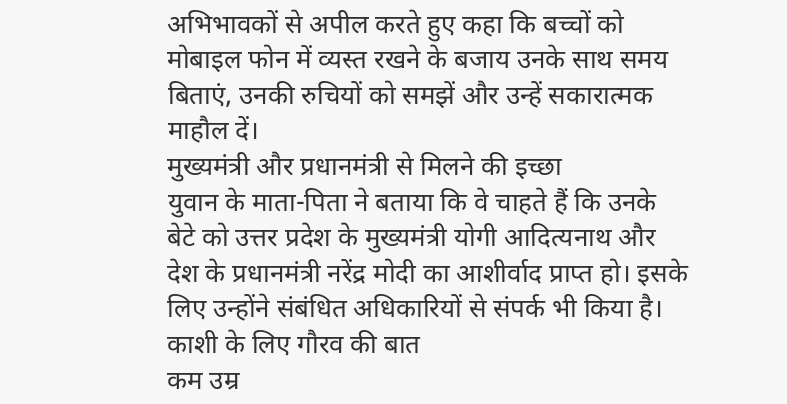अभिभावकों से अपील करते हुए कहा कि बच्चों को मोबाइल फोन में व्यस्त रखने के बजाय उनके साथ समय बिताएं, उनकी रुचियों को समझें और उन्हें सकारात्मक माहौल दें।
मुख्यमंत्री और प्रधानमंत्री से मिलने की इच्छा
युवान के माता-पिता ने बताया कि वे चाहते हैं कि उनके बेटे को उत्तर प्रदेश के मुख्यमंत्री योगी आदित्यनाथ और देश के प्रधानमंत्री नरेंद्र मोदी का आशीर्वाद प्राप्त हो। इसके लिए उन्होंने संबंधित अधिकारियों से संपर्क भी किया है।
काशी के लिए गौरव की बात
कम उम्र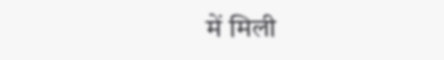में मिली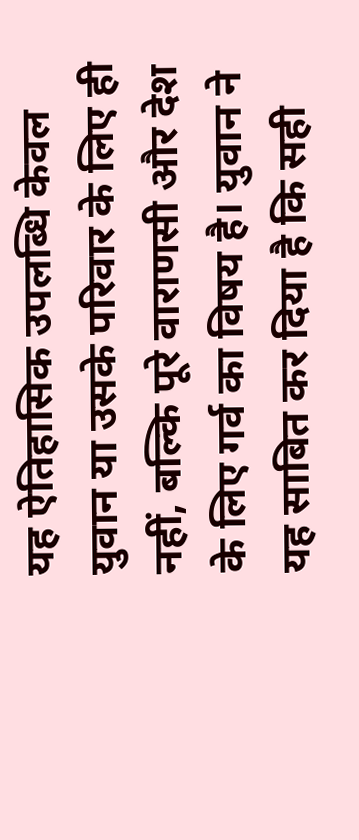यह ऐतिहासिक उपलब्धि केवल युवान या उसके परिवार के लिए ही नहीं, बल्कि पूरे वाराणसी और देश के लिए गर्व का विषय है। युवान ने यह साबित कर दिया है कि सही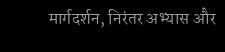मार्गदर्शन, निरंतर अभ्यास और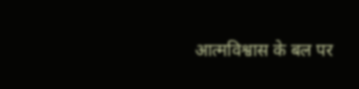आत्मविश्वास के बल पर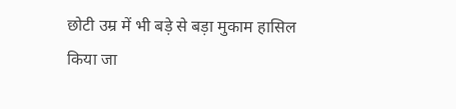छोटी उम्र में भी बड़े से बड़ा मुकाम हासिल किया जा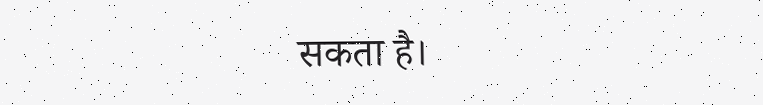सकता है।